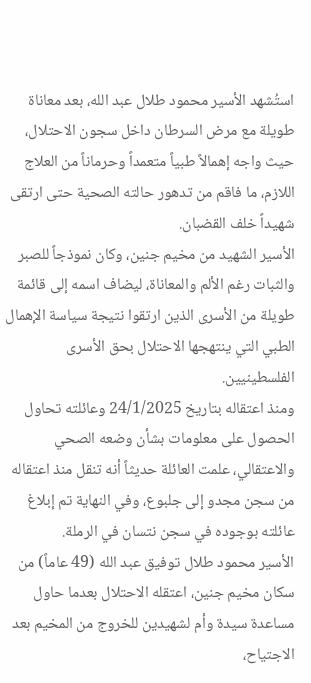استُشهد الأسير محمود طلال عبد الله، بعد معاناة طويلة مع مرض السرطان داخل سجون الاحتلال، حيث واجه إهمالاً طبياً متعمداً وحرماناً من العلاج اللازم، ما فاقم من تدهور حالته الصحية حتى ارتقى شهيداً خلف القضبان.
الأسير الشهيد من مخيم جنين، وكان نموذجاً للصبر والثبات رغم الألم والمعاناة، ليضاف اسمه إلى قائمة طويلة من الأسرى الذين ارتقوا نتيجة سياسة الإهمال الطبي التي ينتهجها الاحتلال بحق الأسرى الفلسطينيين.
ومنذ اعتقاله بتاريخ 24/1/2025 وعائلته تحاول الحصول على معلومات بشأن وضعه الصحي والاعتقالي، علمت العائلة حديثاً أنه تنقل منذ اعتقاله من سجن مجدو إلى جلبوع، وفي النهاية تم إبلاغ عائلته بوجوده في سجن نتسان في الرملة.
الأسير محمود طلال توفيق عبد الله (49 عاماً) من سكان مخيم جنين، اعتقله الاحتلال بعدما حاول مساعدة سيدة وأم لشهيدين للخروج من المخيم بعد الاجتياح،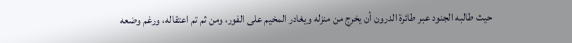حيث طالبه الجنود عبر طائرة الدرون أن يخرج من منزله ويغادر المخيم على الفور، ومن ثم تم اعتقاله، ورغم وضعه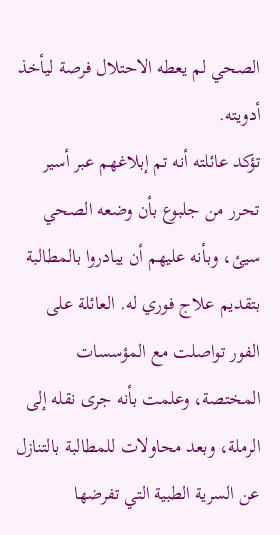الصحي لم يعطه الاحتلال فرصة ليأخذ أدويته.
تؤكد عائلته أنه تم إبلاغهم عبر أسير تحرر من جلبوع بأن وضعه الصحي سيئ، وبأنه عليهم أن يبادروا بالمطالبة بتقديم علاج فوري له. العائلة على الفور تواصلت مع المؤسسات المختصة، وعلمت بأنه جرى نقله إلى الرملة، وبعد محاولات للمطالبة بالتنازل عن السرية الطبية التي تفرضها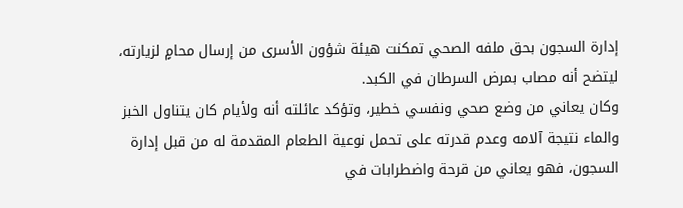إدارة السجون بحق ملفه الصحي تمكنت هيئة شؤون الأسرى من إرسال محامٍ لزيارته، ليتضح أنه مصاب بمرض السرطان في الكبد.
وكان يعاني من وضع صحي ونفسي خطير، وتؤكد عائلته أنه ولأيام كان يتناول الخبز والماء نتيجة آلامه وعدم قدرته على تحمل نوعية الطعام المقدمة له من قبل إدارة السجون، فهو يعاني من قرحة واضطرابات في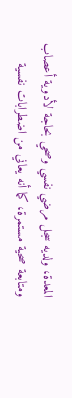المعدة، ولديه سجل مرضي نفسي وصحي بحاجة لأدوية أعصاب ومتابعة صحية مستمرة، كما أنه يعاني من اضطرابات نفسية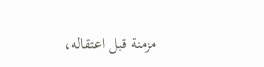مزمنة قبل اعتقاله،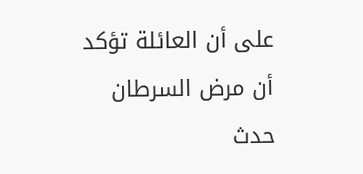على أن العائلة تؤكد أن مرض السرطان حدث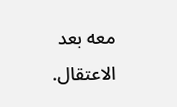معه بعد الاعتقال.